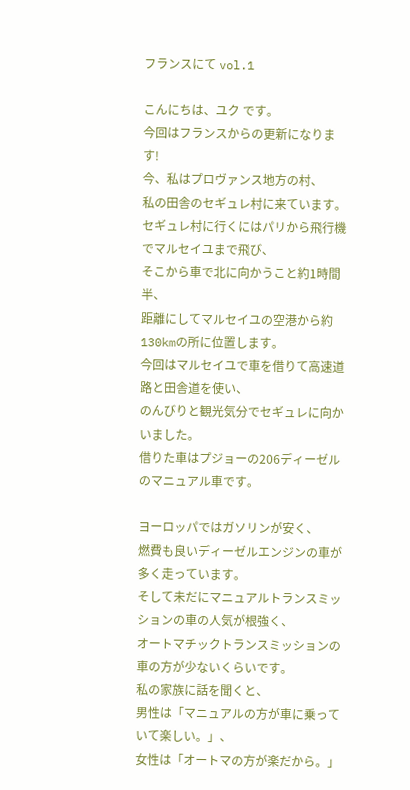フランスにて vol.1

こんにちは、ユク です。
今回はフランスからの更新になります!
今、私はプロヴァンス地方の村、
私の田舎のセギュレ村に来ています。
セギュレ村に行くにはパリから飛行機でマルセイユまで飛び、
そこから車で北に向かうこと約1時間半、
距離にしてマルセイユの空港から約130kmの所に位置します。
今回はマルセイユで車を借りて高速道路と田舎道を使い、
のんびりと観光気分でセギュレに向かいました。
借りた車はプジョーの206ディーゼルのマニュアル車です。

ヨーロッパではガソリンが安く、
燃費も良いディーゼルエンジンの車が多く走っています。
そして未だにマニュアルトランスミッションの車の人気が根強く、
オートマチックトランスミッションの車の方が少ないくらいです。
私の家族に話を聞くと、
男性は「マニュアルの方が車に乗っていて楽しい。」、
女性は「オートマの方が楽だから。」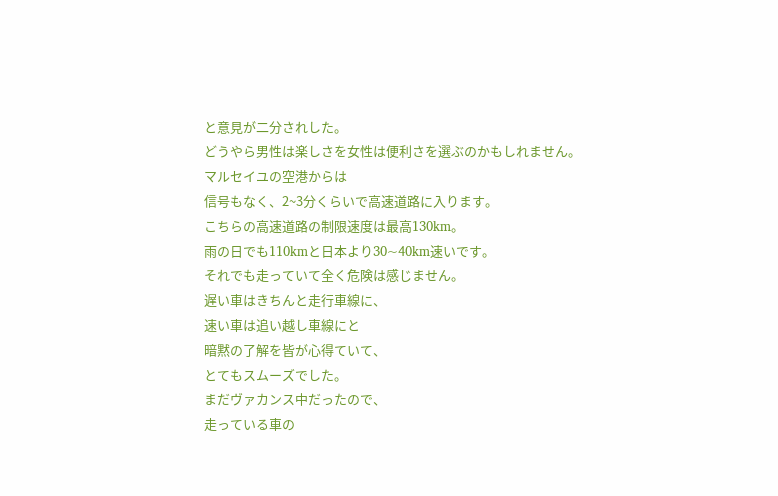と意見が二分されした。
どうやら男性は楽しさを女性は便利さを選ぶのかもしれません。
マルセイユの空港からは
信号もなく、2~3分くらいで高速道路に入ります。
こちらの高速道路の制限速度は最高130km。
雨の日でも110kmと日本より30~40km速いです。
それでも走っていて全く危険は感じません。
遅い車はきちんと走行車線に、
速い車は追い越し車線にと
暗黙の了解を皆が心得ていて、
とてもスムーズでした。
まだヴァカンス中だったので、
走っている車の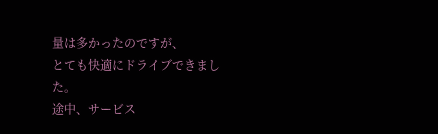量は多かったのですが、
とても快適にドライブできました。
途中、サービス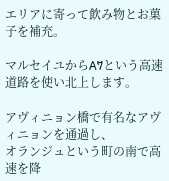エリアに寄って飲み物とお菓子を補充。

マルセイユからA7という高速道路を使い北上します。

アヴィニョン橋で有名なアヴィニョンを通過し、
オランジュという町の南で高速を降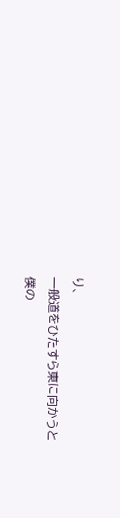り、
一般道をひたすら東に向かうと
僕の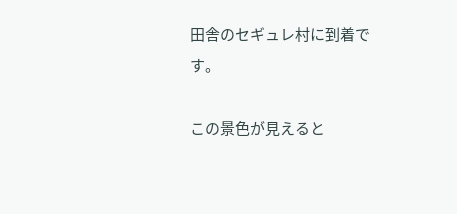田舎のセギュレ村に到着です。

この景色が見えると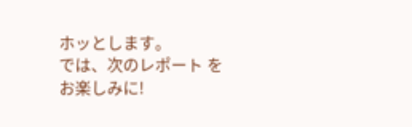ホッとします。
では、次のレポート をお楽しみに!